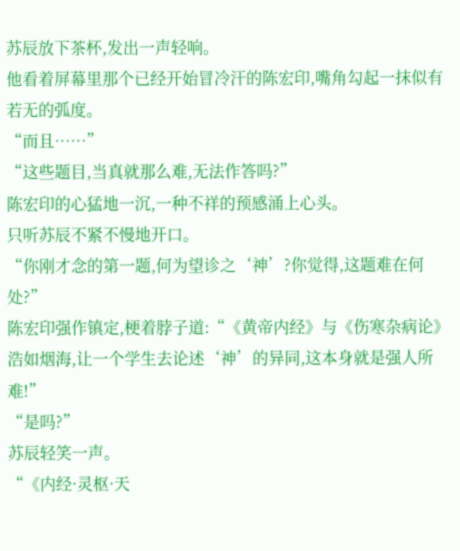苏辰放下茶杯,发出一声轻响。
他看着屏幕里那个已经开始冒冷汗的陈宏印,嘴角勾起一抹似有若无的弧度。
“而且……”
“这些题目,当真就那么难,无法作答吗?”
陈宏印的心猛地一沉,一种不祥的预感涌上心头。
只听苏辰不紧不慢地开口。
“你刚才念的第一题,何为望诊之‘神’?你觉得,这题难在何处?”
陈宏印强作镇定,梗着脖子道:“《黄帝内经》与《伤寒杂病论》浩如烟海,让一个学生去论述‘神’的异同,这本身就是强人所难!”
“是吗?”
苏辰轻笑一声。
“《内经·灵枢·天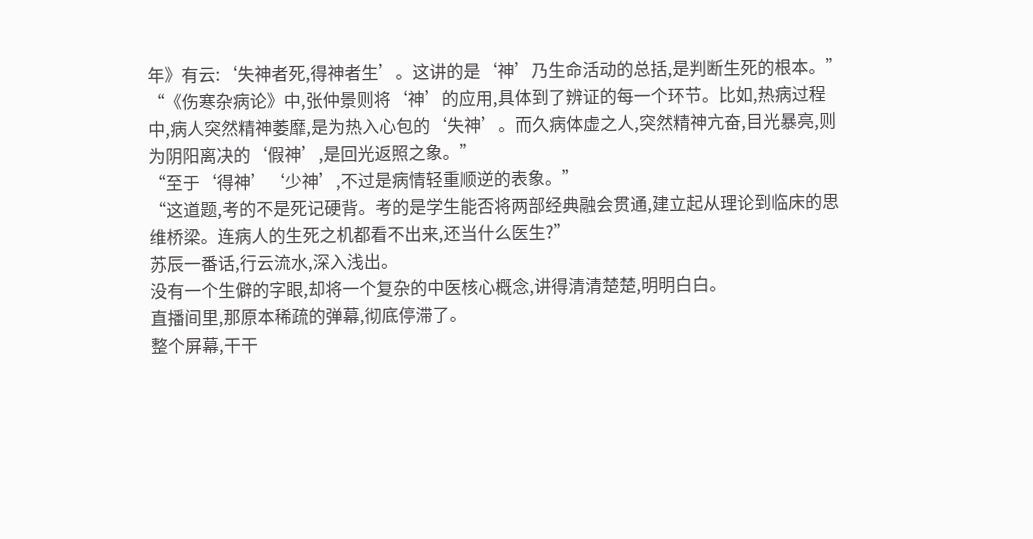年》有云:‘失神者死,得神者生’。这讲的是‘神’乃生命活动的总括,是判断生死的根本。”
“《伤寒杂病论》中,张仲景则将‘神’的应用,具体到了辨证的每一个环节。比如,热病过程中,病人突然精神萎靡,是为热入心包的‘失神’。而久病体虚之人,突然精神亢奋,目光暴亮,则为阴阳离决的‘假神’,是回光返照之象。”
“至于‘得神’‘少神’,不过是病情轻重顺逆的表象。”
“这道题,考的不是死记硬背。考的是学生能否将两部经典融会贯通,建立起从理论到临床的思维桥梁。连病人的生死之机都看不出来,还当什么医生?”
苏辰一番话,行云流水,深入浅出。
没有一个生僻的字眼,却将一个复杂的中医核心概念,讲得清清楚楚,明明白白。
直播间里,那原本稀疏的弹幕,彻底停滞了。
整个屏幕,干干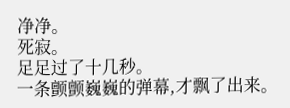净净。
死寂。
足足过了十几秒。
一条颤颤巍巍的弹幕,才飘了出来。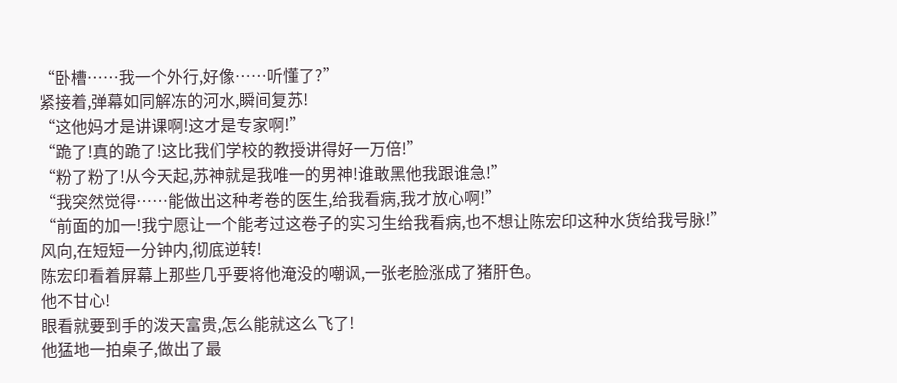“卧槽……我一个外行,好像……听懂了?”
紧接着,弹幕如同解冻的河水,瞬间复苏!
“这他妈才是讲课啊!这才是专家啊!”
“跪了!真的跪了!这比我们学校的教授讲得好一万倍!”
“粉了粉了!从今天起,苏神就是我唯一的男神!谁敢黑他我跟谁急!”
“我突然觉得……能做出这种考卷的医生,给我看病,我才放心啊!”
“前面的加一!我宁愿让一个能考过这卷子的实习生给我看病,也不想让陈宏印这种水货给我号脉!”
风向,在短短一分钟内,彻底逆转!
陈宏印看着屏幕上那些几乎要将他淹没的嘲讽,一张老脸涨成了猪肝色。
他不甘心!
眼看就要到手的泼天富贵,怎么能就这么飞了!
他猛地一拍桌子,做出了最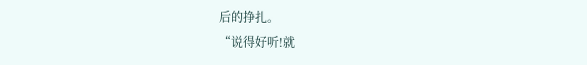后的挣扎。
“说得好听!就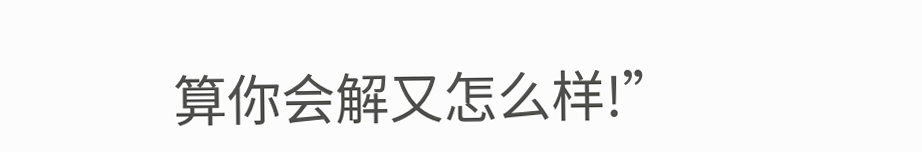算你会解又怎么样!”